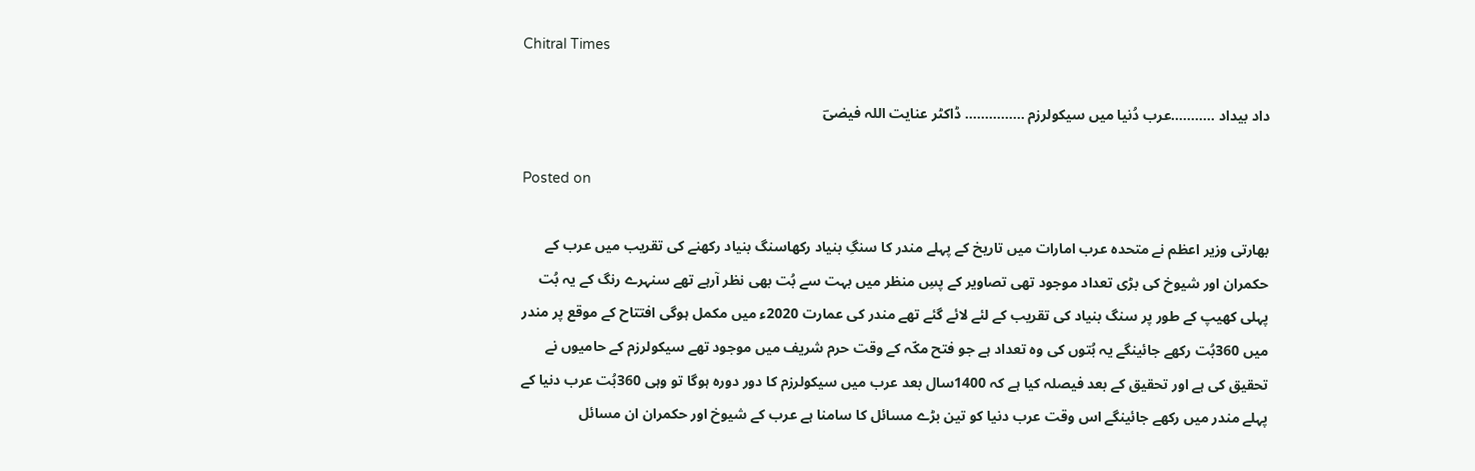Chitral Times

داد بیداد ………..عرب دُنیا میں سیکولرزم …………… ڈاکٹر عنایت اللہ فیضیؔ

Posted on

بھارتی وزیر اعظم نے متحدہ عرب امارات میں تاریخ کے پہلے مندر کا سنگِ بنیاد رکھاسنگ بنیاد رکھنے کی تقریب میں عرب کے حکمران اور شیوخ کی بڑی تعداد موجود تھی تصاویر کے پسِ منظر میں بہت سے بُت بھی نظر آرہے تھے سنہرے رنگ کے یہ بُت پہلی کھیپ کے طور پر سنگ بنیاد کی تقریب کے لئے لائے گئے تھے مندر کی عمارت 2020ء میں مکمل ہوگی افتتاح کے موقع پر مندر میں 360بُت رکھے جائینگے یہ بُتوں کی وہ تعداد ہے جو فتح مکّہ کے وقت حرم شریف میں موجود تھے سیکولرزم کے حامیوں نے تحقیق کی ہے اور تحقیق کے بعد فیصلہ کیا ہے کہ 1400سال بعد عرب میں سیکولرزم کا دور دورہ ہوگا تو وہی 360بُت عرب دنیا کے پہلے مندر میں رکھے جائینگے اس وقت عرب دنیا کو تین بڑے مسائل کا سامنا ہے عرب کے شیوخ اور حکمران ان مسائل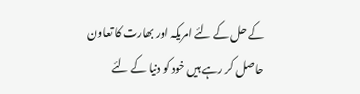کے حل کے لئے امریکہ اور بھارت کا تعاون حاصل کر رہے ہیں خود کو دنیا کے لئے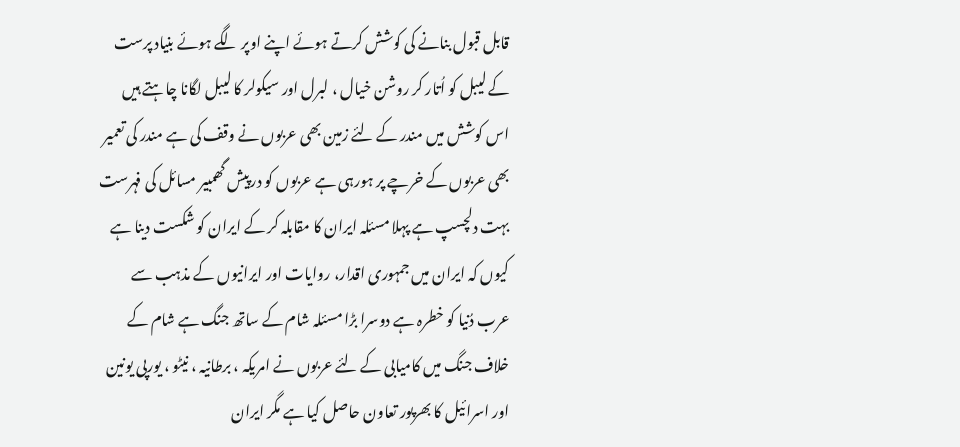قابل قبول بنانے کی کوشش کرتے ہوئے اپنے اوپر لگے ہوئے بنیاد پرست کے لیبل کو اُتار کر روشن خیال ، لبرل اور سیکولر کا لیبل لگانا چاہتے ہیں اس کوشش میں مندر کے لئے زمین بھی عربوں نے وقف کی ہے مندر کی تعمیر بھی عربوں کے خرچے پر ہورہی ہے عربوں کو درپیش گھمبیر مسائل کی فہرست بہت دلچسپ ہے پہلا مسئلہ ایران کا مقابلہ کر کے ایران کو شکست دینا ہے کیوں کہ ایران میں جمہوری اقدار، روایات اور ایرانیوں کے مذہب سے عرب دُنیا کو خطرہ ہے دوسرا بڑا مسئلہ شام کے ساتھ جنگ ہے شام کے خلاف جنگ میں کامیابی کے لئے عربوں نے امریکہ ، برطانیہ ، نیٹو ، یورپی یونین اور اسرائیل کا بھرپور تعاون حاصل کیا ہے مگر ایران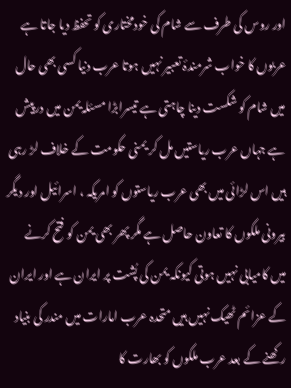اور روس کی طرف سے شام کی خودمختاری کو تحفظ دیا جاتا ہے عربوں کا خواب شرمندۂ تعبیر نہیں ہوتا عرب دنیا کسی بھی حال میں شام کو شکست دینا چاہتی ہے تیسرابڑا مسئلہ یمن میں درپیش ہے جہاں عرب ریاستیں مل کر یمنی حکومت کے خلاف لڑ رہی ہیں اس لڑائی میں بھی عرب ریاستوں کو امریکہ ، اسرائیل اور دیگر بیرونی ملکوں کا تعاون حاصل ہے مگر پھر بھی یمن کو فتح کرنے میں کامیابی نہیں ہوتی کیونکہ یمن کی پُشت پر ایران ہے اور ایران کے عزائم ٹھیک نہیں ہیں متحدہ عرب امارات میں مندر کی بنیاد رکھنے کے بعد عرب ملکوں کو بھارت کا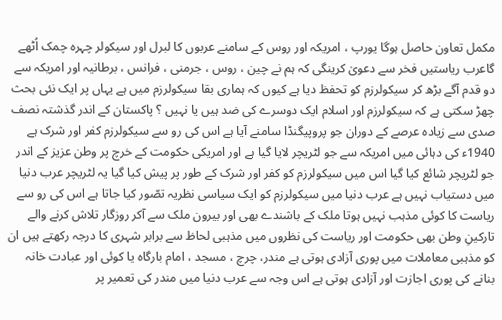مکمل تعاون حاصل ہوگا یورپ ، امریکہ اور روس کے سامنے عربوں کا لبرل اور سیکولر چہرہ چمک اُٹھے گاعرب ریاستیں فخر سے دعویٰ کرینگی کہ ہم نے چین ، روس ، جرمنی ، فرانس ، برطانیہ اور امریکہ سے دو قدم آگے بڑھ کر سیکولرزم کو تحفظ دیا ہے کیوں کہ ہماری بقا سیکولرزم میں ہے یہاں پر ایک نئی بحث چھڑ سکتی ہے کہ سیکولرزم اور اسلام ایک دوسرے کی ضد ہیں یا نہیں ؟ پاکستان کے اندر گذشتہ نصف صدی سے زیادہ عرصے کے دوران جو پروپیگنڈا سامنے آیا ہے اس کی رو سے سیکولرزم کفر اور شرک ہے 1940ء کی دہائی میں امریکہ سے جو لٹریچر لایا گیا ہے اور امریکی حکومت کے خرچ پر وطن عزیز کے اندر جو لٹریچر شائع کیا گیا اس میں سیکولرزم کو کفر اور شرک کے طور پر پیش کیا گیا یہ لٹریچر عرب دنیا میں دستیاب نہیں ہے عرب دنیا میں سیکولرزم کو ایک سیاسی نظریہ تصّور کیا جاتا ہے اس کی رو سے ریاست کا کوئی مذہب نہیں ہوتا ملک کے باشندے بھی اور بیرون ملک سے آکر روزگار تلاش کرنے والے تارکینِ وطن بھی حکومت اور ریاست کی نظروں میں مذہبی لحاظ سے برابر شہری کا درجہ رکھتے ہیں ان کو مذہبی معاملات میں پوری آزادی ہوتی ہے مندر، چرچ ، مسجد ، امام بارگاہ یا کوئی اور عبادت خانہ بنانے کی پوری اجازت اور آزادی ہوتی ہے اس وجہ سے عرب دنیا میں مندر کی تعمیر پر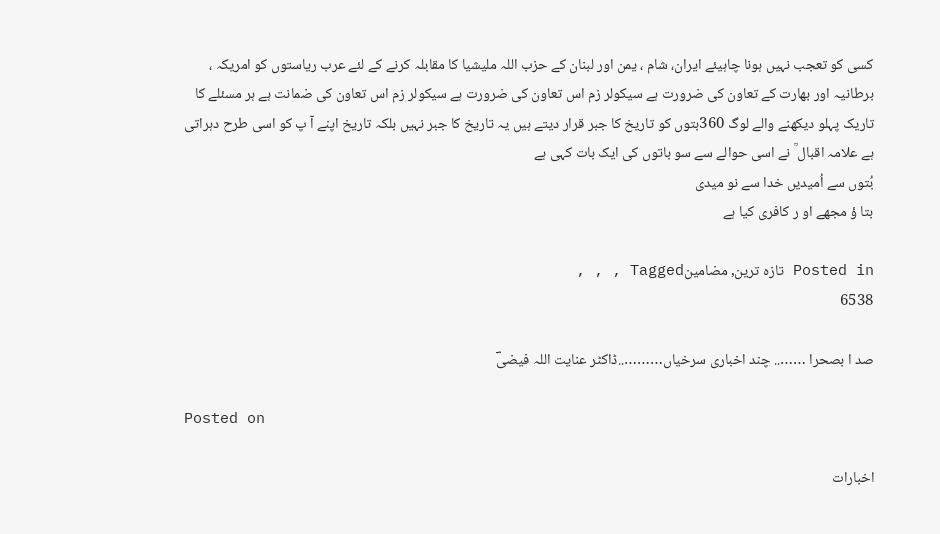کسی کو تعجب نہیں ہونا چاہیئے ایران، شام ، یمن اور لبنان کے حزب اللہ ملیشیا کا مقابلہ کرنے کے لئے عرب ریاستوں کو امریکہ ، برطانیہ اور بھارت کے تعاون کی ضرورت ہے سیکولر زم اس تعاون کی ضرورت ہے سیکولر زم اس تعاون کی ضمانت ہے ہر مسئلے کا تاریک پہلو دیکھنے والے لوگ 360بتوں کو تاریخ کا جبر قرار دیتے ہیں یہ تاریخ کا جبر نہیں بلکہ تاریخ اپنے آ پ کو اسی طرح دہراتی ہے علامہ اقبال ؒ نے اسی حوالے سے سو باتوں کی ایک بات کہی ہے
بُتوں سے اُمیدیں خدا سے نو میدی
بتا ؤ مجھے او ر کافری کیا ہے

Posted in تازہ ترین, مضامینTagged , , ,
6538

صد ا بصحرا …….. چند اخباری سرخیاں………..ڈاکٹر عنایت اللہ فیضیؔ

Posted on

اخبارات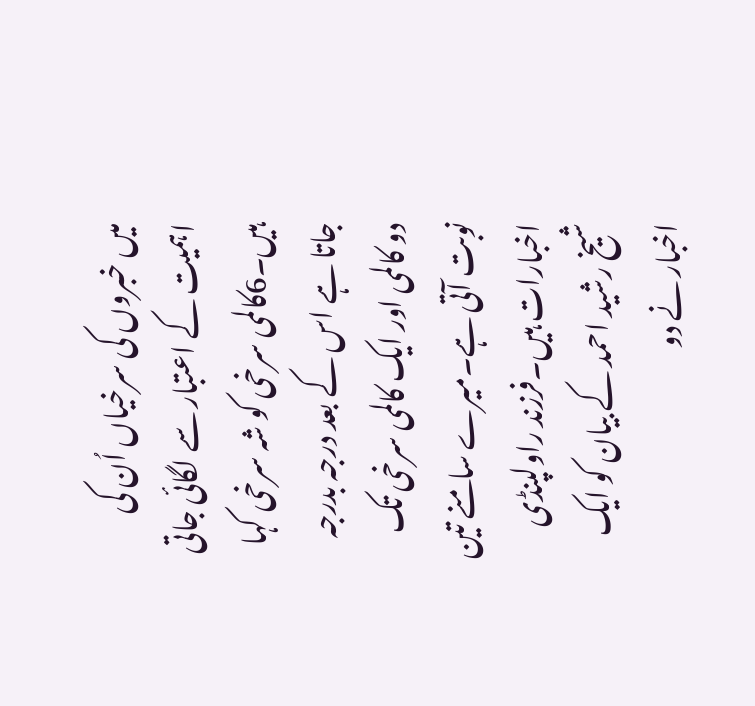میں خبروں کی سرخیاں اُن کی اہمیت کے اعتبار سے لگائی جاتی ہیں۔6کالمی سرخی کو شہ سرخی کہا جاتا ہے اس کے بعد درجہ بدرجہ دو کالمی اور ایک کالمی سرخی تک نوبت آتی ہے۔میرے سامنے تین اخبارات ہیں۔فرزند راولپنڈی شیخ رشید احمد کے بیان کو ایک اخبار نے دو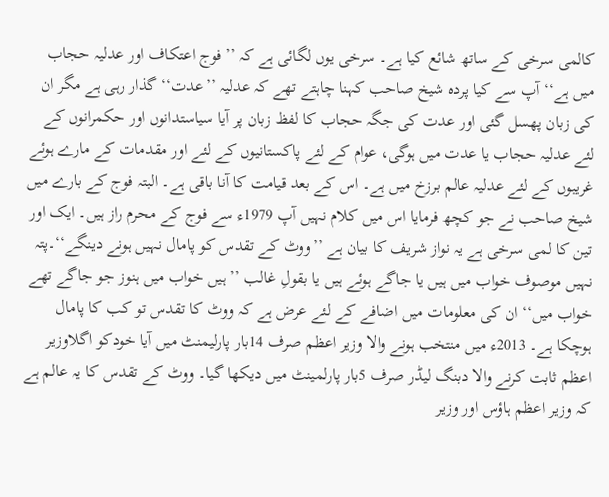کالمی سرخی کے ساتھ شائع کیا ہے۔ سرخی یوں لگائی ہے کہ ’’فوج اعتکاف اور عدلیہ حجاب میں ہے‘‘ آپ سے کیا پردہ شیخ صاحب کہنا چاہتے تھے کہ عدلیہ ’’عدت‘‘ گذار رہی ہے مگر ان کی زبان پھسل گئی اور عدت کی جگہ حجاب کا لفظ زبان پر آیا سیاستدانوں اور حکمرانوں کے لئے عدلیہ حجاب یا عدت میں ہوگی، عوام کے لئے پاکستانیوں کے لئے اور مقدمات کے مارے ہوئے غریبوں کے لئے عدلیہ عالم برزخ میں ہے۔ اس کے بعد قیامت کا آنا باقی ہے۔ البتہ فوج کے بارے میں شیخ صاحب نے جو کچھ فرمایا اس میں کلام نہیں آپ 1979ء سے فوج کے محرم راز ہیں۔ ایک اور تین کا لمی سرخی ہے یہ نواز شریف کا بیان ہے ’’ووٹ کے تقدس کو پامال نہیں ہونے دینگے‘‘۔پتہ نہیں موصوف خواب میں ہیں یا جاگے ہوئے ہیں یا بقولِ غالب ’’ ہیں خواب میں ہنوز جو جاگے تھے خواب میں‘‘ ان کی معلومات میں اضافے کے لئے عرض ہے کہ ووٹ کا تقدس تو کب کا پامال ہوچکا ہے۔ 2013ء میں منتخب ہونے والا وزیر اعظم صرف 14بار پارلیمنٹ میں آیا خودکو اگلاوزیر اعظم ثابت کرنے والا دبنگ لیڈر صرف 5بار پارلمینٹ میں دیکھا گیا۔ ووٹ کے تقدس کا یہ عالم ہے کہ وزیر اعظم ہاؤس اور وزیر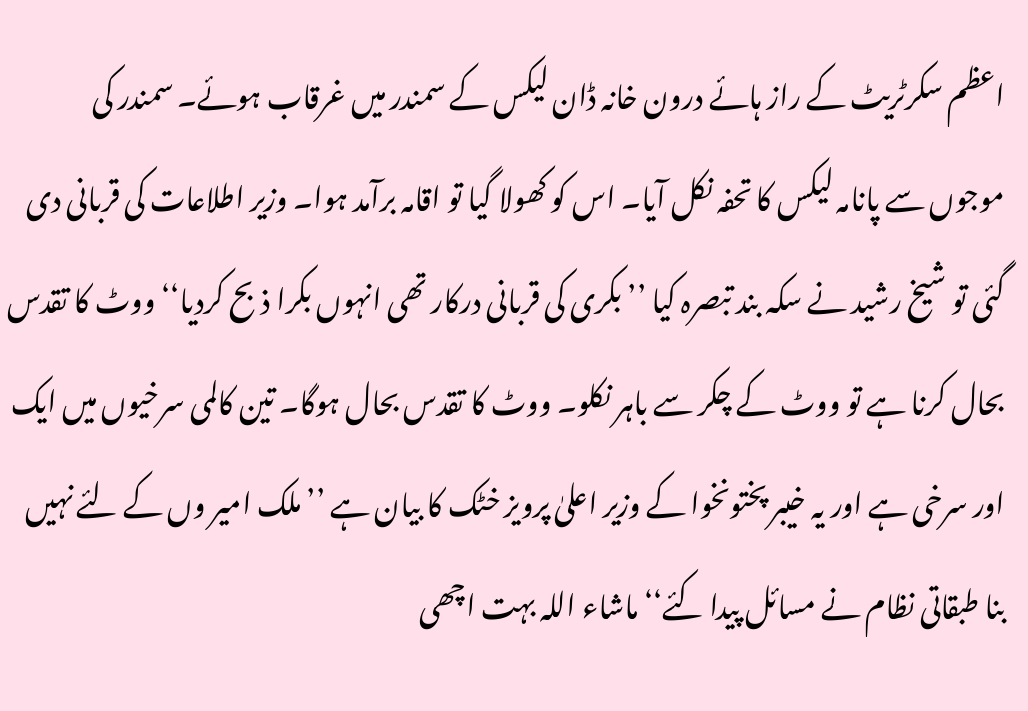اعظم سکرٹریٹ کے راز ہائے درون خانہ ڈان لیکس کے سمندر میں غرقاب ہوئے۔ سمندر کی موجوں سے پانامہ لیکس کا تحفہ نکل آیا۔ اس کو کھولا گیا تو اقامہ برآمد ہوا۔ وزیر اطلاعات کی قربانی دی گئی تو شیخ رشید نے سکہ بند تبصرہ کیا ’’ بکری کی قربانی درکار تھی انہوں بکرا ذبح کردیا‘‘ ووٹ کا تقدس بحال کرنا ہے تو ووٹ کے چکر سے باہر نکلو۔ ووٹ کا تقدس بحال ہوگا۔ تین کالمی سرخیوں میں ایک اور سرخی ہے اور یہ خیبر پختونخوا کے وزیر اعلیٰ پرویز خٹک کا بیان ہے ’’ ملک امیر وں کے لئے نہیں بنا طبقاتی نظام نے مسائل پیدا کئے‘‘ ماشاء اللہ بہت اچھی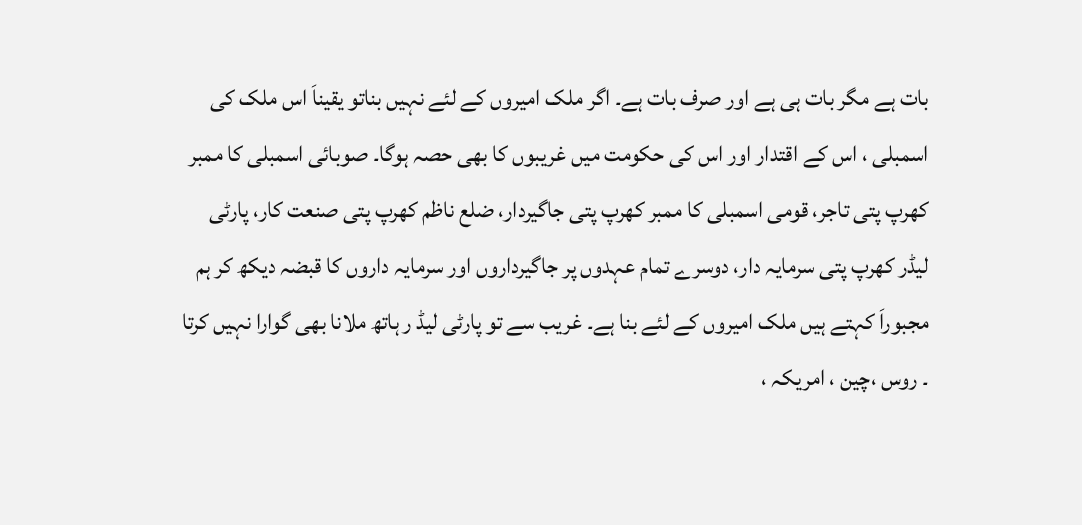بات ہے مگر بات ہی ہے اور صرف بات ہے۔ اگر ملک امیروں کے لئے نہیں بناتو یقیناَ اس ملک کی اسمبلی ، اس کے اقتدار اور اس کی حکومت میں غریبوں کا بھی حصہ ہوگا۔ صوبائی اسمبلی کا ممبر کھرپ پتی تاجر، قومی اسمبلی کا ممبر کھرپ پتی جاگیردار، ضلع ناظم کھرپ پتی صنعت کار، پارٹی لیڈر کھرپ پتی سرمایہ دار، دوسرے تمام عہدوں پر جاگیرداروں اور سرمایہ داروں کا قبضہ دیکھ کر ہم مجبوراَ کہتے ہیں ملک امیروں کے لئے بنا ہے۔ غریب سے تو پارٹی لیڈ ر ہاتھ ملانا بھی گوارا نہیں کرتا ۔ روس ،چین ، امریکہ ،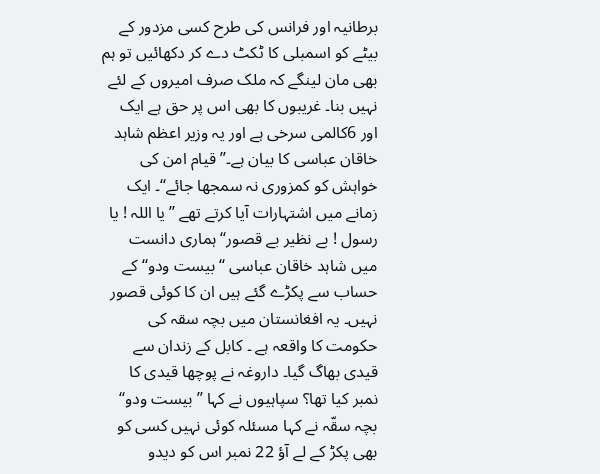برطانیہ اور فرانس کی طرح کسی مزدور کے بیٹے کو اسمبلی کا ٹکٹ دے کر دکھائیں تو ہم بھی مان لینگے کہ ملک صرف امیروں کے لئے نہیں بنا۔ غریبوں کا بھی اس پر حق ہے ایک اور 6کالمی سرخی ہے اور یہ وزیر اعظم شاہد خاقان عباسی کا بیان ہے۔’’ قیام امن کی خواہش کو کمزوری نہ سمجھا جائے‘‘۔ ایک زمانے میں اشتہارات آیا کرتے تھے ’’ یا اللہ ! یا رسول ! بے نظیر بے قصور‘‘ ہماری دانست میں شاہد خاقان عباسی ‘‘ بیست ودو‘‘ کے حساب سے پکڑے گئے ہیں ان کا کوئی قصور نہیں۔ یہ افغانستان میں بچہ سقہ کی حکومت کا واقعہ ہے ۔ کابل کے زندان سے قیدی بھاگ گیا۔ داروغہ نے پوچھا قیدی کا نمبر کیا تھا؟ سپاہیوں نے کہا ’’ بیست ودو‘‘ بچہ سقّہ نے کہا مسئلہ کوئی نہیں کسی کو بھی پکڑ کے لے آؤ 22 نمبر اس کو دیدو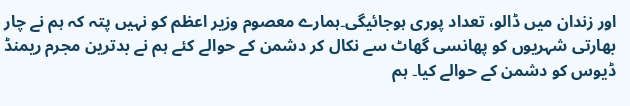اور زندان میں ڈالو، تعداد پوری ہوجائیگی۔ہمارے معصوم وزیر اعظم کو نہیں پتہ کہ ہم نے چار بھارتی شہریوں کو پھانسی گھاٹ سے نکال کر دشمن کے حوالے کئے ہم نے بدترین مجرم ریمنڈ ڈیوس کو دشمن کے حوالے کیا۔ ہم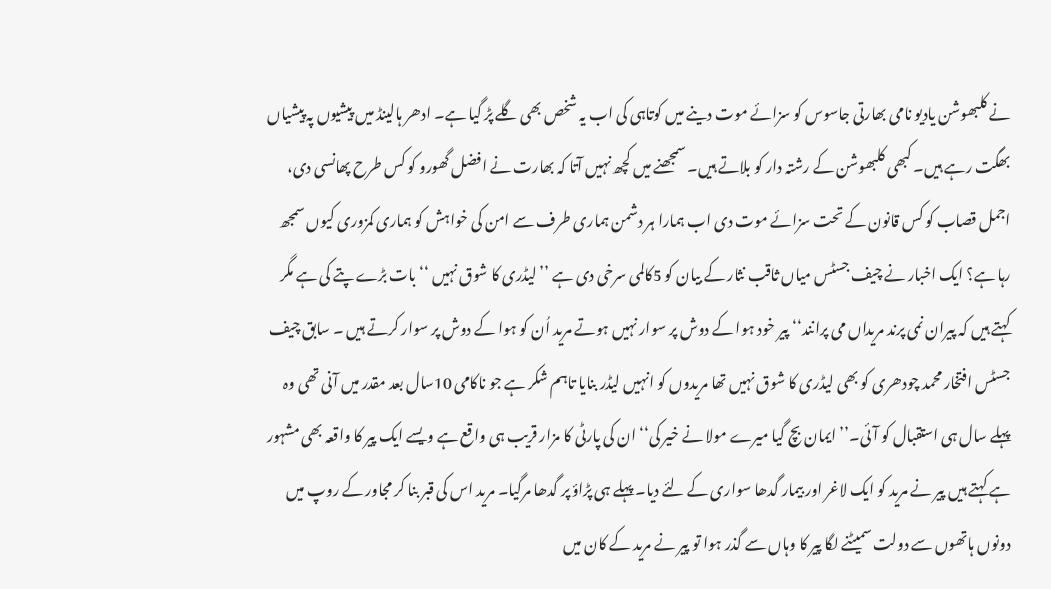نے کلبھوشن یادیو نامی بھارتی جاسوس کو سزائے موت دینے میں کوتاہی کی اب یہ شخص بھی گلے پڑ گیا ہے۔ ادھر ہالینڈ میں پیشیوں پہ پیشیاں بھگت رہے ہیں۔ کبھی کلبھوشن کے رشتہ دار کو بلاتے ہیں۔ سمجھنے میں کچھ نہیں آتا کہ بھارت نے افضل گھورو کو کس طرح پھانسی دی، اجمل قصاب کو کس قانون کے تحت سزائے موت دی اب ہمارا ہر دشمن ہماری طرف سے امن کی خواہش کو ہماری کمزوری کیوں سمجھ رہا ہے؟ ایک اخبار نے چیف جسٹس میاں ثاقب نثار کے بیان کو 5کالمی سرخی دی ہے ’’ لیڈری کا شوق نہیں ‘‘ بات بڑے پتے کی ہے مگر کہتے ہیں کہ پیران نمی پرند مریداں می پرانند‘‘ پیر خود ہوا کے دوش پر سوار نہیں ہوتے مرید اُن کو ہوا کے دوش پر سوار کرتے ہیں ۔ سابق چیف جسٹس افتخار محمد چودھری کو بھی لیڈری کا شوق نہیں تھا مریدوں کو انہیں لیڈر بنایا تاہم شکر ہے جو ناکامی 10سال بعد مقدر میں آنی تھی وہ پہلے سال ہی استقبال کو آئی۔’’ ایمان بچ گیا میرے مولا نے خیر کی‘‘ ان کی پارٹی کا مزار قریب ہی واقع ہے ویسے ایک پیر کا واقعہ بھی مشہور ہے کہتے ہیں پیر نے مرید کو ایک لاغر اور بیمار گدھا سواری کے لئے دیا۔ پہلے ہی پڑاؤ پر گدھا مرگیا۔ مرید اس کی قبر بنا کر مجاور کے روپ میں دونوں ہاتھوں سے دولت سمیٹنے لگا پیر کا وہاں سے گذر ہوا تو پیر نے مرید کے کان میں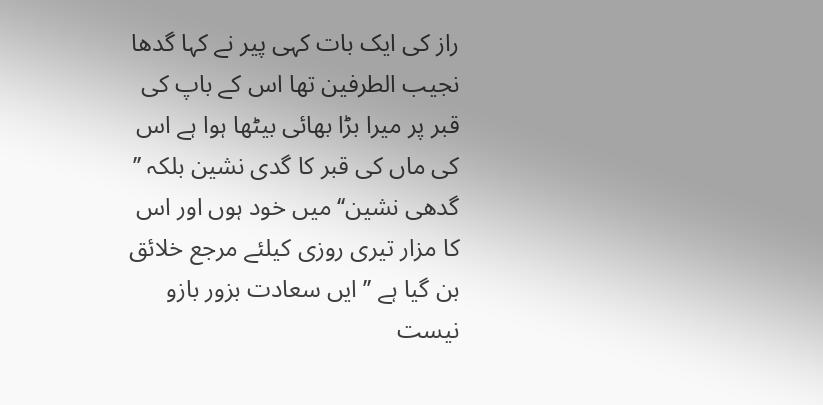راز کی ایک بات کہی پیر نے کہا گدھا نجیب الطرفین تھا اس کے باپ کی قبر پر میرا بڑا بھائی بیٹھا ہوا ہے اس کی ماں کی قبر کا گدی نشین بلکہ ’’ گدھی نشین‘‘ میں خود ہوں اور اس کا مزار تیری روزی کیلئے مرجع خلائق بن گیا ہے ’’ ایں سعادت بزور بازو نیست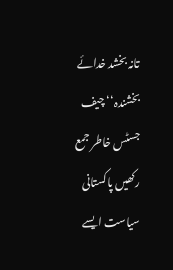تانہ بخشد خدائے بخشندہ‘‘ چیف جسٹس خاطر جمع رکھیں پاکستانی سیاست ایسے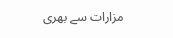مزارات سے بھری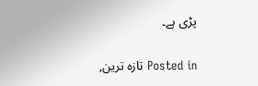پڑی ہے۔

Posted in تازہ ترین,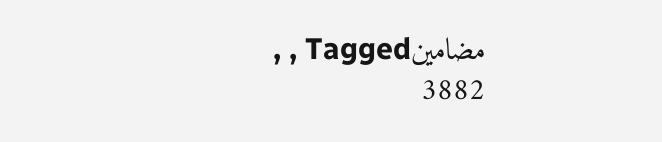مضامینTagged , ,
3882